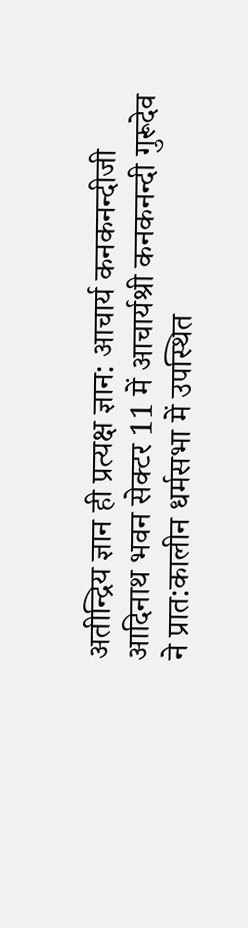अतीन्द्रिय ज्ञान ही प्रत्यक्ष ज्ञान: आचार्य कनकनन्दीजी
आदिनाथ भवन सेक्टर 11 में आचार्यश्री कनकनन्दी गुरूदेव ने प्रात:कालीन धर्मसभा में उपस्थित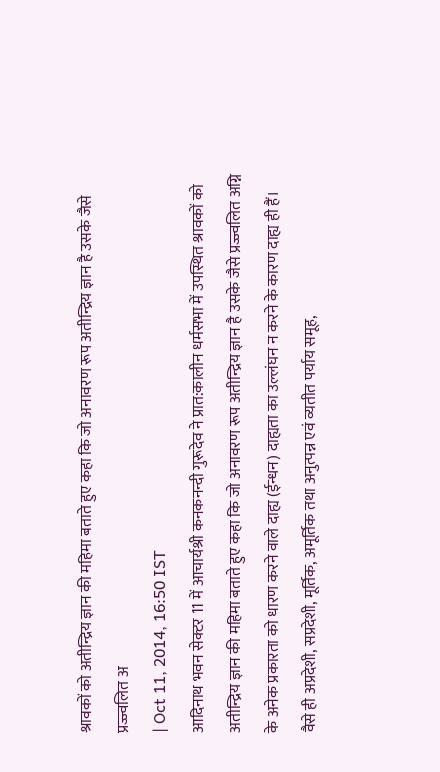श्रावकों को अतीन्द्रिय ज्ञान की महिमा बताते हुए कहा कि जो अनावरण रूप अतीन्द्रिय ज्ञान है उसके जैसे प्रज्ज्वलित अ
| Oct 11, 2014, 16:50 IST
आदिनाथ भवन सेक्टर 11 में आचार्यश्री कनकनन्दी गुरूदेव ने प्रात:कालीन धर्मसभा में उपस्थित श्रावकों को अतीन्द्रिय ज्ञान की महिमा बताते हुए कहा कि जो अनावरण रूप अतीन्द्रिय ज्ञान है उसके जैसे प्रज्ज्वलित अग्नि के अनेक प्रकारता को धारण करने वाले दाह्य (ईन्धन) दाह्यता का उल्लंघन न करने के कारण दाह्य ही हैं।
वैसे ही अप्रदेशी, सप्रदेशी, मूर्तिक, अमूर्तिक तथा अनुत्पन्न एवं व्यतीत पर्याय समूह,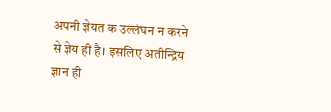अपनी ज्ञेयत क उल्लंघन न करने से ज्ञेय ही है। इसलिए अतीन्द्रिय ज्ञान ही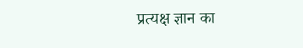प्रत्यक्ष ज्ञान का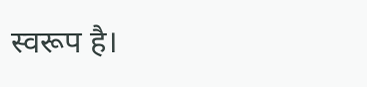स्वरूप है।